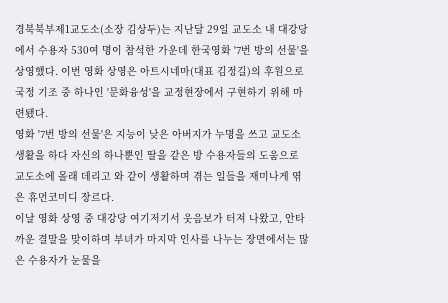경북북부제1교도소(소장 김상두)는 지난달 29일 교도소 내 대강당에서 수용자 530여 명이 참석한 가운데 한국영화 '7번 방의 선물'을 상영했다. 이번 영화 상영은 아트시네마(대표 김정길)의 후원으로 국정 기조 중 하나인 '문화융성'을 교정현장에서 구현하기 위해 마련됐다.
영화 '7번 방의 선물'은 지능이 낮은 아버지가 누명을 쓰고 교도소 생활을 하다 자신의 하나뿐인 딸을 같은 방 수용자들의 도움으로 교도소에 몰래 데리고 와 같이 생활하며 겪는 일들을 재미나게 엮은 휴먼코미디 장르다.
이날 영화 상영 중 대강당 여기저기서 웃음보가 터져 나왔고, 안타까운 결말을 맞이하며 부녀가 마지막 인사를 나누는 장면에서는 많은 수용자가 눈물을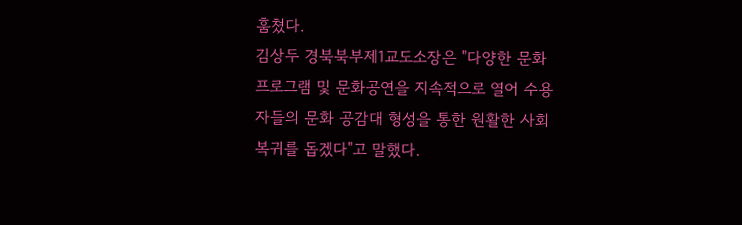훔쳤다.
김상두 경북북부제1교도소장은 "다양한 문화프로그램 및 문화공연을 지속적으로 열어 수용자들의 문화 공감대 형성을 통한 원활한 사회복귀를 돕겠다"고 말했다.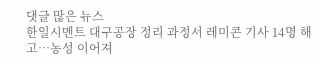댓글 많은 뉴스
한일시멘트 대구공장 정리 과정서 레미콘 기사 14명 해고…농성 이어져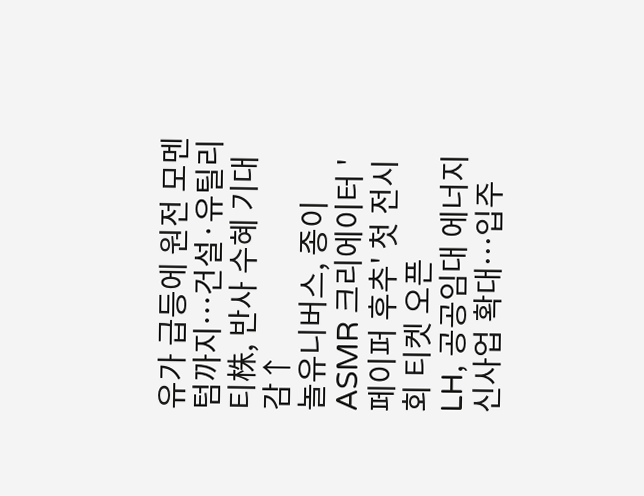유가 급등에 원전 모멘텀까지…건설·유틸리티株, 반사 수혜 기대감↑
놀유니버스, 종이 ASMR 크리에이터 '페이퍼 후추' 첫 전시회 티켓 오픈
LH, 공공임대 에너지 신사업 확대…입주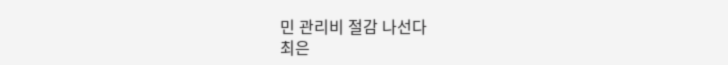민 관리비 절감 나선다
최은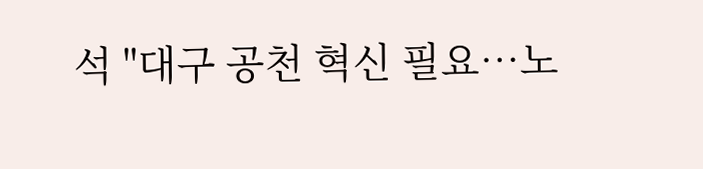석 "대구 공천 혁신 필요…노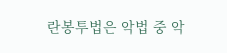란봉투법은 악법 중 악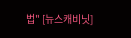법" [뉴스캐비닛]